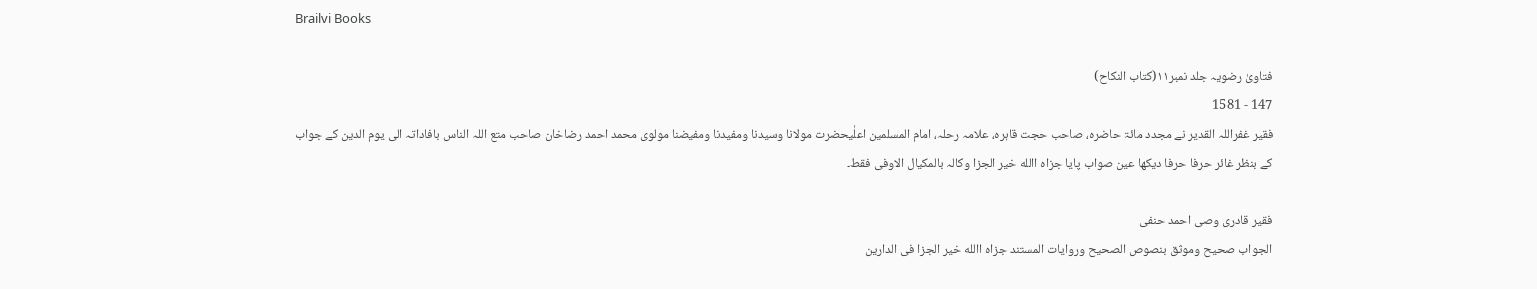Brailvi Books

فتاویٰ رضویہ جلد نمبر۱۱(کتاب النکاح)
147 - 1581
فقیر غفراللہ القدیر نے مجدد مائۃ حاضرہ، صاحب حجت قاہرہ، علامہ رحلہ، امام المسلمین اعلٰیحضرت مولانا وسیدنا ومفیدنا ومفیضنا مولوی محمد احمد رضاخان صاحب متع اللہ الناس بافاداتہ الی یوم الدین کے جواب کے بنظر غائر حرفا حرفا دیکھا عین صواب پایا جزاہ االله خیر الجزا وکالہ بالمکیال الاوفی فقط۔

فقیر قادری وصی احمد حنفی
الجواب صحیح وموثق بنصوص الصحیح وروایات المستند جزاہ االله خیر الجزا فی الدارین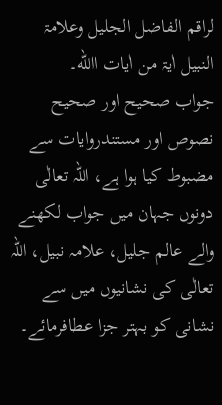لراقم الفاضل الجلیل وعلامۃ النبیل اٰیۃ من اٰیات االله۔
جواب صحیح اور صحیح نصوص اور مستندروایات سے مضبوط کیا ہوا ہے، اللہ تعالٰی دونوں جہان میں جواب لکھنے والے عالم جلیل، علامہ نبیل، اللہ تعالٰی کی نشانیوں میں سے نشانی کو بہتر جزا عطافرمائے۔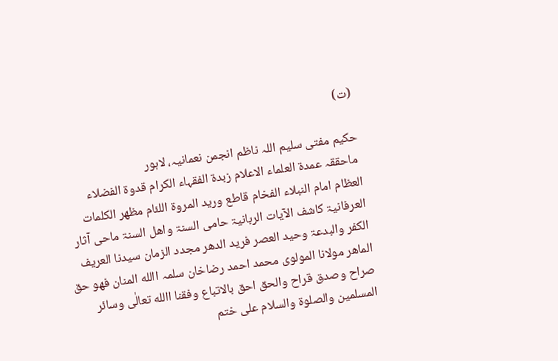(ت)

حکیم مفتی سلیم اللہ ناظم انجمن نعمانیہ، لاہور
 ماحققہ عمدۃ العلماء الاعلام زبدۃ الفقہاء الکرام قدوۃ الفضلاء العظام امام النبلاء الفخام قاطع ورید المروۃ اللئام مظھر الکلمات العرفانیۃ کاشف الآیات الربانیۃ حامی السنۃ واھل السنۃ ماحی آثار الکفر والبدعۃ وحید العصر فرید الدھر مجدد الزمان سیدنا العریف الماھر مولانا المولوی محمد احمد رضاخان سلمہ االله المنان فھو حق صراح وصدق قراح والحق احق بالاتباع وفقنا االله تعالٰی وسائر المسلمین والصلوۃ والسلام علی ختم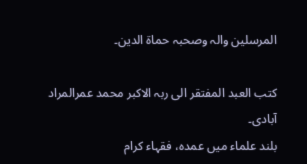المرسلین والہ وصحبہ حماۃ الدین۔

کتب العبد المفتقر الی ربہ الاکبر محمد عمرالمراد آبادی۔
بلند علماء میں عمدہ، فقہاء کرام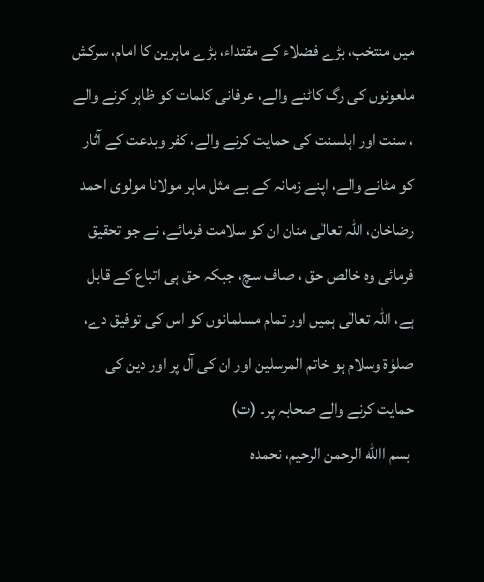میں منتخب، بڑے فضلاء کے مقتداء، بڑے ماہرین کا امام، سرکش ملعونوں کی رگ کاٹنے والے، عرفانی کلمات کو ظاہر کرنے والے ، سنت اور اہلسنت کی حمایت کرنے والے، کفر وبدعت کے آثار کو مٹانے والے، اپنے زمانہ کے بے مثل ماہر مولانا مولوی احمد رضاخان، اللہ تعالٰی منان ان کو سلامت فرمائے، نے جو تحقیق فرمائی وہ خالص حق ، صاف سچ، جبکہ حق ہی اتباع کے قابل ہے، اللہ تعالٰی ہمیں اور تمام مسلمانوں کو اس کی توفیق دے، صلوٰۃ وسلام ہو خاتم المرسلین اور ان کی آل پر اور دین کی حمایت کرنے والے صحابہ پر۔ (ت)
 بسم االله الرحمن الرحیم، نحمدہ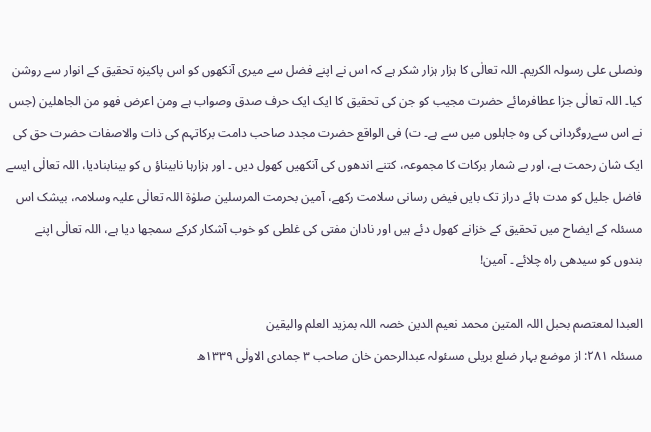ونصلی علی رسولہ الکریم۔ اللہ تعالٰی کا ہزار ہزار شکر ہے کہ اس نے اپنے فضل سے میری آنکھوں کو اس پاکیزہ تحقیق کے انوار سے روشن کیا۔ اللہ تعالٰی جزا عطافرمائے حضرت مجیب کو جن کی تحقیق کا ایک ایک حرف صدق وصواب ہے ومن اعرض فھو من الجاھلین (جس نے اس سےروگردانی کی وہ جاہلوں میں سے ہے۔ ت) فی الواقع حضرت مجدد صاحب دامت برکاتہم کی ذات والاصفات حضرت حق کی ایک شان رحمت ہے، اور بے شمار برکات کا مجموعہ، کتنے اندھوں کی آنکھیں کھول دیں ۔ اور ہزارہا نابیناؤ ں کو بینابنادیا، اللہ تعالٰی ایسے فاضل جلیل کو مدت ہائے دراز تک بایں فیض رسانی سلامت رکھے، آمین بحرمت المرسلین صلوٰۃ اللہ تعالٰی علیہ وسلامہ، بیشک اس مسئلہ کے ایضاح میں تحقیق کے خزانے کھول دئے ہیں اور نادان مفتی کی غلطی کو خوب آشکار کرکے سمجھا دیا ہے، اللہ تعالٰی اپنے بندوں کو سیدھی راہ چلائے ۔ آمین!

العبدا لمعتصم بحبل اللہ المتین محمد نعیم الدین خصہ اللہ بمزید العلم والیقین
مسئلہ ۲۸۱: از موضع بہار ضلع بریلی مسئولہ عبدالرحمن خان صاحب ۳ جمادی الاولٰی ۱۳۳۹ھ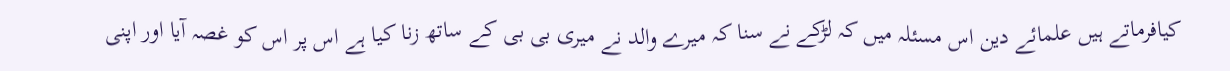کیافرماتے ہیں علمائے دین اس مسئلہ میں کہ لڑکے نے سنا کہ میرے والد نے میری بی بی کے ساتھ زنا کیا ہے اس پر اس کو غصہ آیا اور اپنی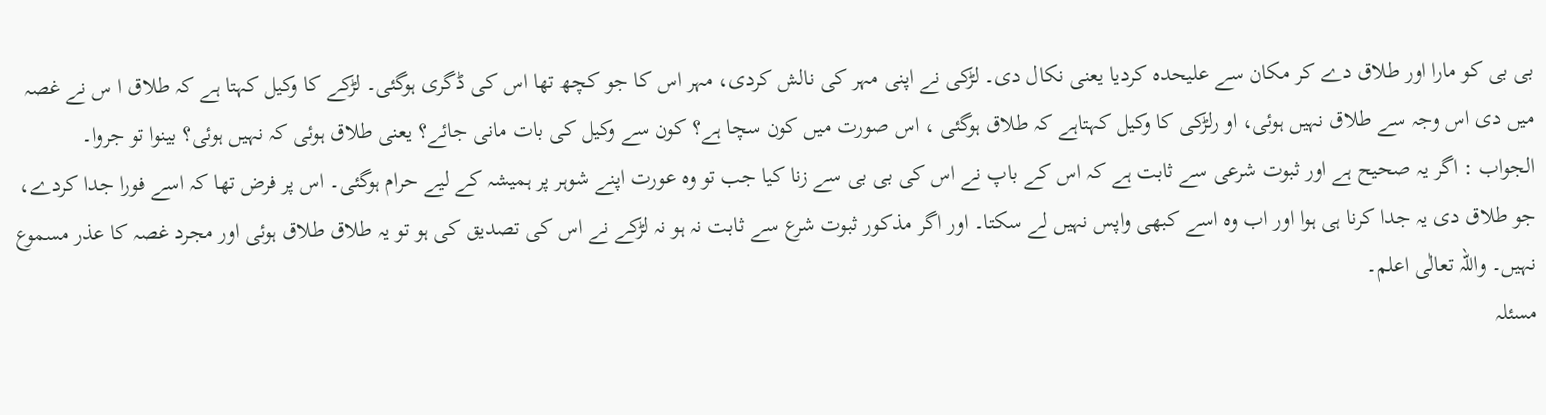بی بی کو مارا اور طلاق دے کر مکان سے علیحدہ کردیا یعنی نکال دی۔ لڑکی نے اپنی مہر کی نالش کردی، مہر اس کا جو کچھ تھا اس کی ڈگری ہوگئی۔ لڑکے کا وکیل کہتا ہے کہ طلاق ا س نے غصہ میں دی اس وجہ سے طلاق نہیں ہوئی، او رلڑکی کا وکیل کہتاہے کہ طلاق ہوگئی ، اس صورت میں کون سچا ہے؟ کون سے وکیل کی بات مانی جائے؟ یعنی طلاق ہوئی کہ نہیں ہوئی؟ بینوا تو جروا۔
الجواب : اگر یہ صحیح ہے اور ثبوت شرعی سے ثابت ہے کہ اس کے باپ نے اس کی بی بی سے زنا کیا جب تو وہ عورت اپنے شوہر پر ہمیشہ کے لیے حرام ہوگئی۔ اس پر فرض تھا کہ اسے فورا جدا کردے، جو طلاق دی یہ جدا کرنا ہی ہوا اور اب وہ اسے کبھی واپس نہیں لے سکتا۔ اور اگر مذکور ثبوت شرع سے ثابت نہ ہو نہ لڑکے نے اس کی تصدیق کی ہو تو یہ طلاق طلاق ہوئی اور مجرد غصہ کا عذر مسموع نہیں۔ واللہ تعالٰی اعلم۔
مسئلہ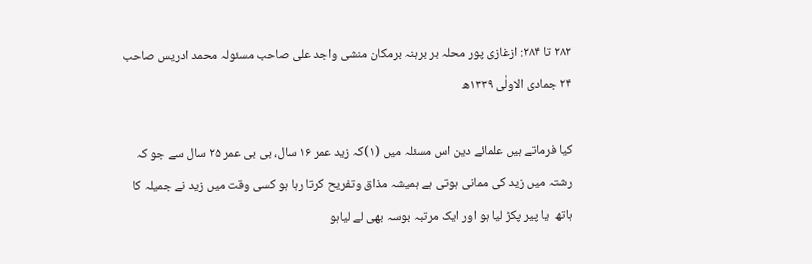۲۸۲ تا ۲۸۴: ازغازی پور محلہ بر برہنہ برمکان منشی واجد علی صاحب مسئولہ محمد ادریس صاحب ۲۴ جمادی الاولٰی ۱۳۳۹ھ

کیا فرماتے ہیں علمائے دین اس مسئلہ میں (۱)کہ زید عمر ۱۶ سال، بی بی عمر ۲۵ سال سے جو کہ رشتہ میں زید کی ممانی ہوتی ہے ہمیشہ مذاق وتفریح کرتا رہا ہو کسی وقت میں زید نے جمیلہ کا ہاتھ  یا پیر پکڑ لیا ہو اور ایک مرتبہ بوسہ بھی لے لیاہو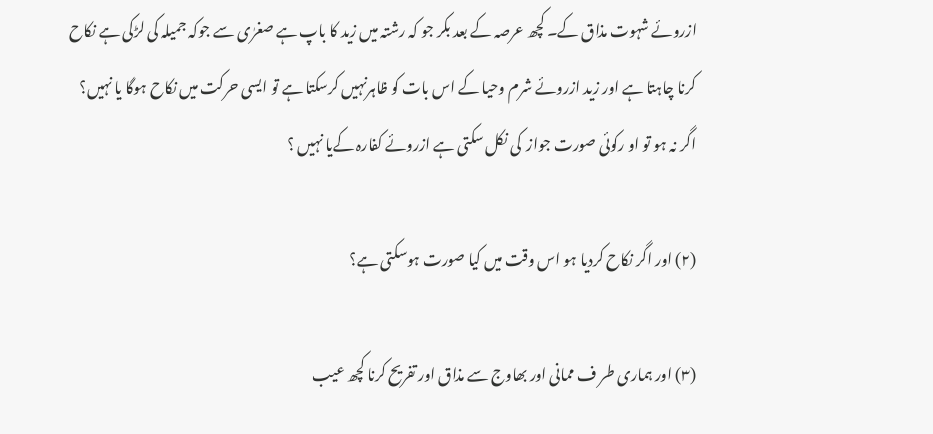ازروئے شہوت مذاق کے۔ کچھ عرصہ کے بعد بکر جو کہ رشتہ میں زید کا باپ ہے صغرٰی سے جوکہ جمیلہ کی لڑکی ہے نکاح کرنا چاہتا ہے اور زید ازروئے شرم وحیا کے اس بات کو ظاہرنہیں کرسکتا ہے تو ایسی حرکت میں نکاح ہوگا یا نہیں؟ اگر نہ ہو تو او رکوئی صورت جواز  کی نکل سکتی ہے ازروئے کفارہ کےیا نہیں ؟

(۲) اور اگر نکاح کردیا ہو اس وقت میں کیا صورت ہوسکتی ہے؟

(۳) اور ہماری طر ف ممانی اور بھاوج سے مذاق اور تفریح کرنا کچھ عیب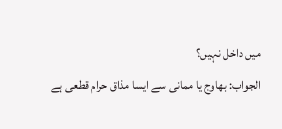میں داخل نہیں؟
الجواب: بھاوج یا ممانی سے ایسا مذاق حرام قطعی ہے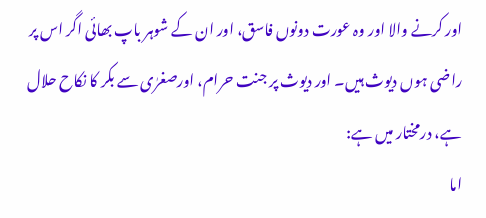اور کرنے والا اور وہ عورت دونوں فاسق، اور ان کے شوہر باپ بھائی اگر اس پر راضی ہوں دیوث ہیں۔ اور دیوث پر جنت حرام، اورصغرٰی سے بکر کا نکاح حلال ہے، درمختار میں ہے:
اما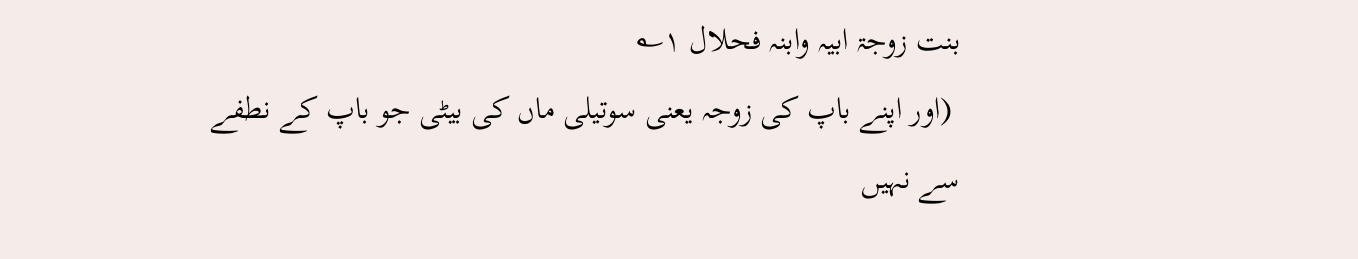بنت زوجۃ ابیہ وابنہ فحلال ۱؎
 (اور اپنے باپ کی زوجہ یعنی سوتیلی ماں کی بیٹی جو باپ کے نطفے سے نہیں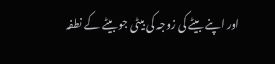اور اپنے بیٹے کی زوجہ کی بیٹی جو بیٹے کے نطفہ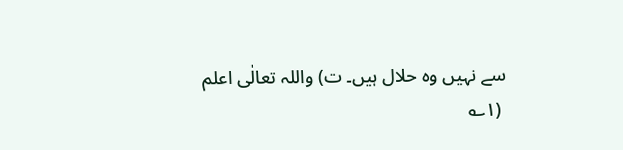سے نہیں وہ حلال ہیں۔ ت) واللہ تعالٰی اعلم
 (۱؎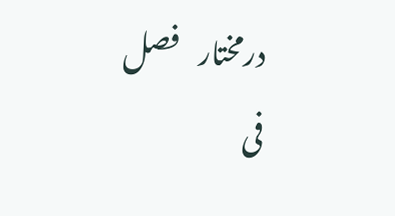درمختار    فصل فی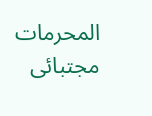المحرمات    مجتبائی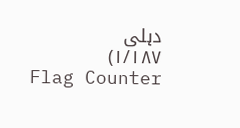دہلی        ۱/۱۸۷)
Flag Counter